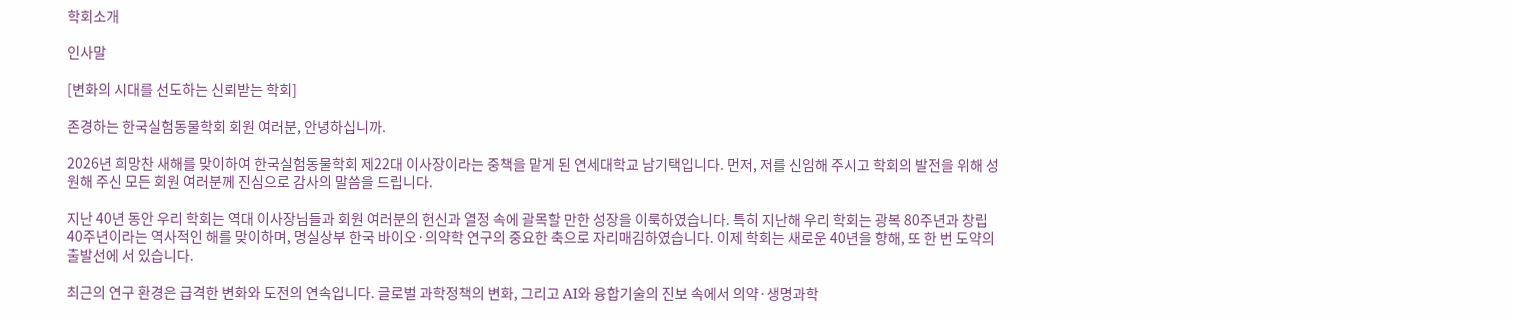학회소개

인사말

[변화의 시대를 선도하는 신뢰받는 학회]

존경하는 한국실험동물학회 회원 여러분, 안녕하십니까.

2026년 희망찬 새해를 맞이하여 한국실험동물학회 제22대 이사장이라는 중책을 맡게 된 연세대학교 남기택입니다. 먼저, 저를 신임해 주시고 학회의 발전을 위해 성원해 주신 모든 회원 여러분께 진심으로 감사의 말씀을 드립니다.

지난 40년 동안 우리 학회는 역대 이사장님들과 회원 여러분의 헌신과 열정 속에 괄목할 만한 성장을 이룩하였습니다. 특히 지난해 우리 학회는 광복 80주년과 창립 40주년이라는 역사적인 해를 맞이하며, 명실상부 한국 바이오·의약학 연구의 중요한 축으로 자리매김하였습니다. 이제 학회는 새로운 40년을 향해, 또 한 번 도약의 출발선에 서 있습니다.

최근의 연구 환경은 급격한 변화와 도전의 연속입니다. 글로벌 과학정책의 변화, 그리고 AI와 융합기술의 진보 속에서 의약·생명과학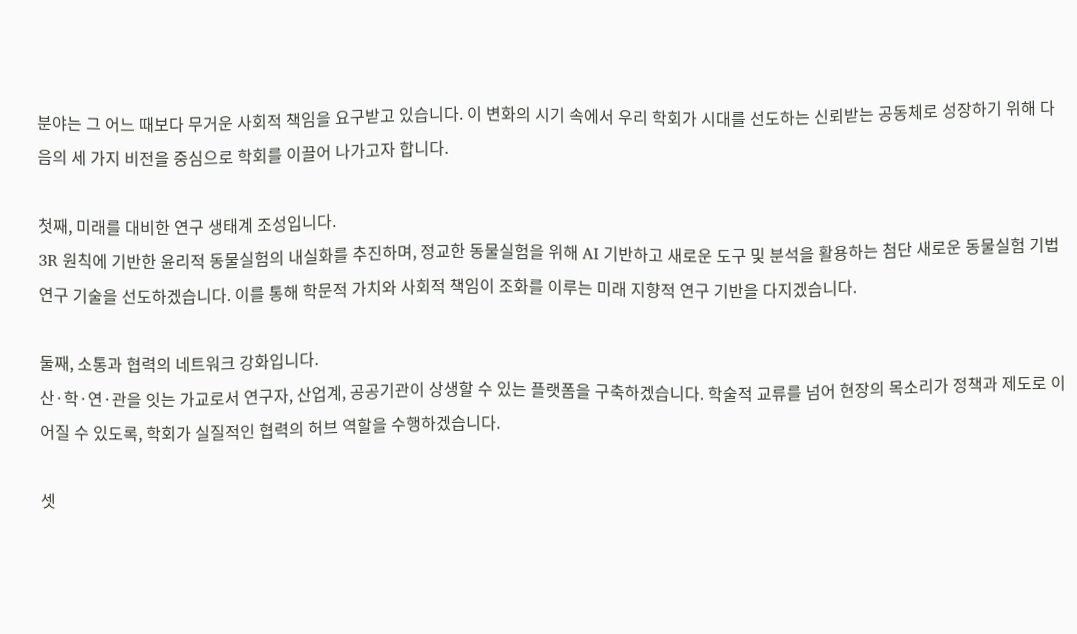분야는 그 어느 때보다 무거운 사회적 책임을 요구받고 있습니다. 이 변화의 시기 속에서 우리 학회가 시대를 선도하는 신뢰받는 공동체로 성장하기 위해 다음의 세 가지 비전을 중심으로 학회를 이끌어 나가고자 합니다.

첫째, 미래를 대비한 연구 생태계 조성입니다.
3R 원칙에 기반한 윤리적 동물실험의 내실화를 추진하며, 정교한 동물실험을 위해 AI 기반하고 새로운 도구 및 분석을 활용하는 첨단 새로운 동물실험 기법 연구 기술을 선도하겠습니다. 이를 통해 학문적 가치와 사회적 책임이 조화를 이루는 미래 지향적 연구 기반을 다지겠습니다.

둘째, 소통과 협력의 네트워크 강화입니다.
산·학·연·관을 잇는 가교로서 연구자, 산업계, 공공기관이 상생할 수 있는 플랫폼을 구축하겠습니다. 학술적 교류를 넘어 현장의 목소리가 정책과 제도로 이어질 수 있도록, 학회가 실질적인 협력의 허브 역할을 수행하겠습니다.

셋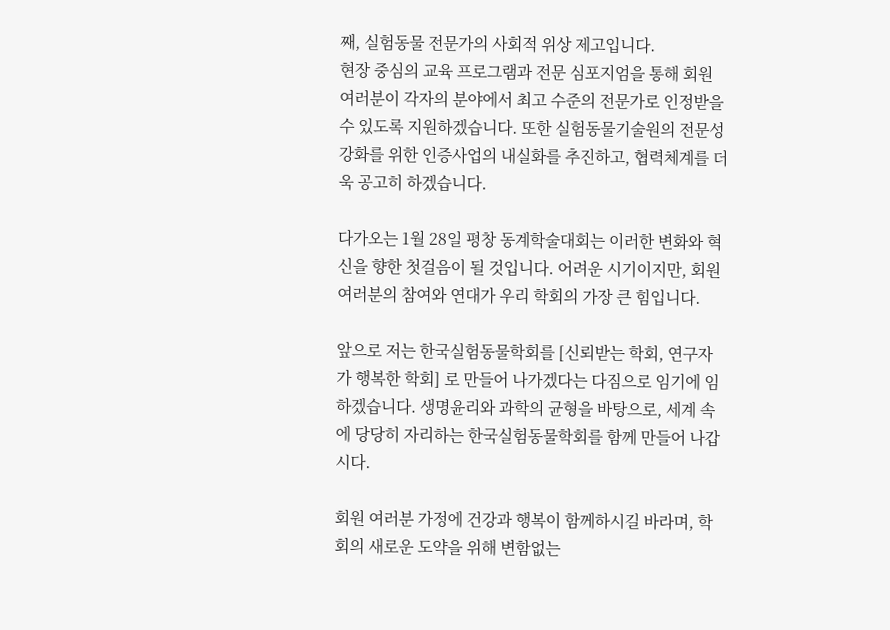째, 실험동물 전문가의 사회적 위상 제고입니다.
현장 중심의 교육 프로그램과 전문 심포지엄을 통해 회원 여러분이 각자의 분야에서 최고 수준의 전문가로 인정받을 수 있도록 지원하겠습니다. 또한 실험동물기술원의 전문성 강화를 위한 인증사업의 내실화를 추진하고, 협력체계를 더욱 공고히 하겠습니다.

다가오는 1월 28일 평창 동계학술대회는 이러한 변화와 혁신을 향한 첫걸음이 될 것입니다. 어려운 시기이지만, 회원 여러분의 참여와 연대가 우리 학회의 가장 큰 힘입니다.

앞으로 저는 한국실험동물학회를 [신뢰받는 학회, 연구자가 행복한 학회] 로 만들어 나가겠다는 다짐으로 임기에 임하겠습니다. 생명윤리와 과학의 균형을 바탕으로, 세계 속에 당당히 자리하는 한국실험동물학회를 함께 만들어 나갑시다.

회원 여러분 가정에 건강과 행복이 함께하시길 바라며, 학회의 새로운 도약을 위해 변함없는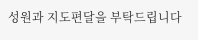성원과 지도편달을 부탁드립니다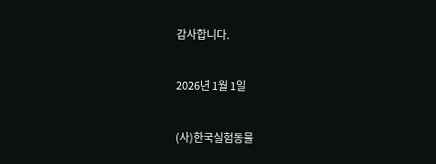감사합니다.

2026년 1월 1일

(사)한국실험동물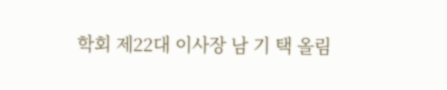학회 제22대 이사장 남 기 택 올림